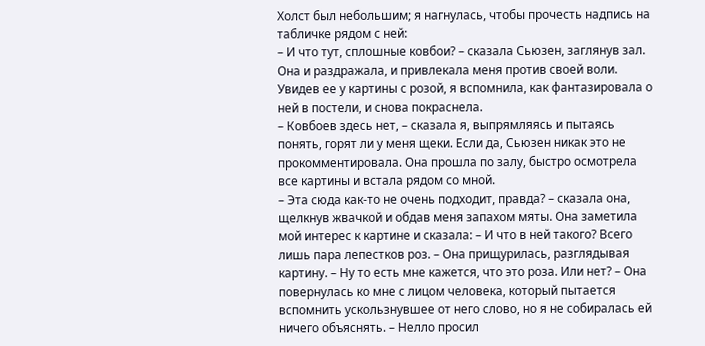Холст был небольшим; я нагнулась, чтобы прочесть надпись на табличке рядом с ней:
– И что тут, сплошные ковбои? – сказала Сьюзен, заглянув зал. Она и раздражала, и привлекала меня против своей воли. Увидев ее у картины с розой, я вспомнила, как фантазировала о ней в постели, и снова покраснела.
– Ковбоев здесь нет, – сказала я, выпрямляясь и пытаясь понять, горят ли у меня щеки. Если да, Сьюзен никак это не прокомментировала. Она прошла по залу, быстро осмотрела все картины и встала рядом со мной.
– Эта сюда как-то не очень подходит, правда? – сказала она, щелкнув жвачкой и обдав меня запахом мяты. Она заметила мой интерес к картине и сказала: – И что в ней такого? Всего лишь пара лепестков роз. – Она прищурилась, разглядывая картину. – Ну то есть мне кажется, что это роза. Или нет? – Она повернулась ко мне с лицом человека, который пытается вспомнить ускользнувшее от него слово, но я не собиралась ей ничего объяснять. – Нелло просил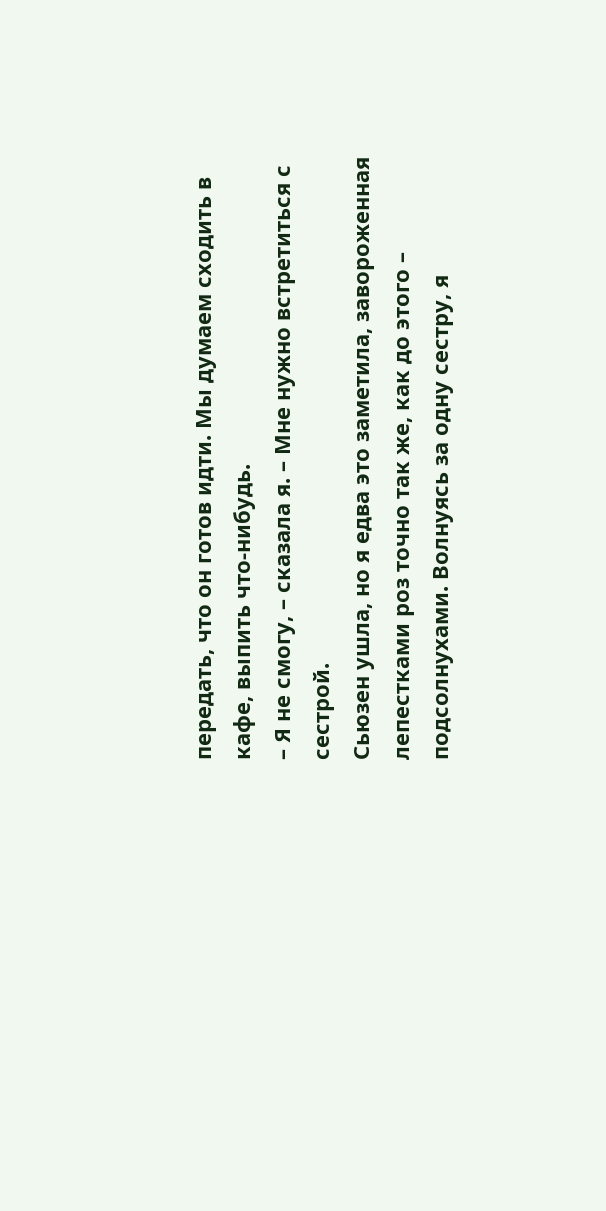передать, что он готов идти. Мы думаем сходить в кафе, выпить что-нибудь.
– Я не смогу, – сказала я. – Мне нужно встретиться с сестрой.
Сьюзен ушла, но я едва это заметила, завороженная лепестками роз точно так же, как до этого – подсолнухами. Волнуясь за одну сестру, я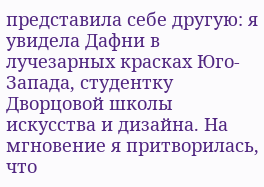представила себе другую: я увидела Дафни в лучезарных красках Юго-Запада, студентку Дворцовой школы искусства и дизайна. На мгновение я притворилась, что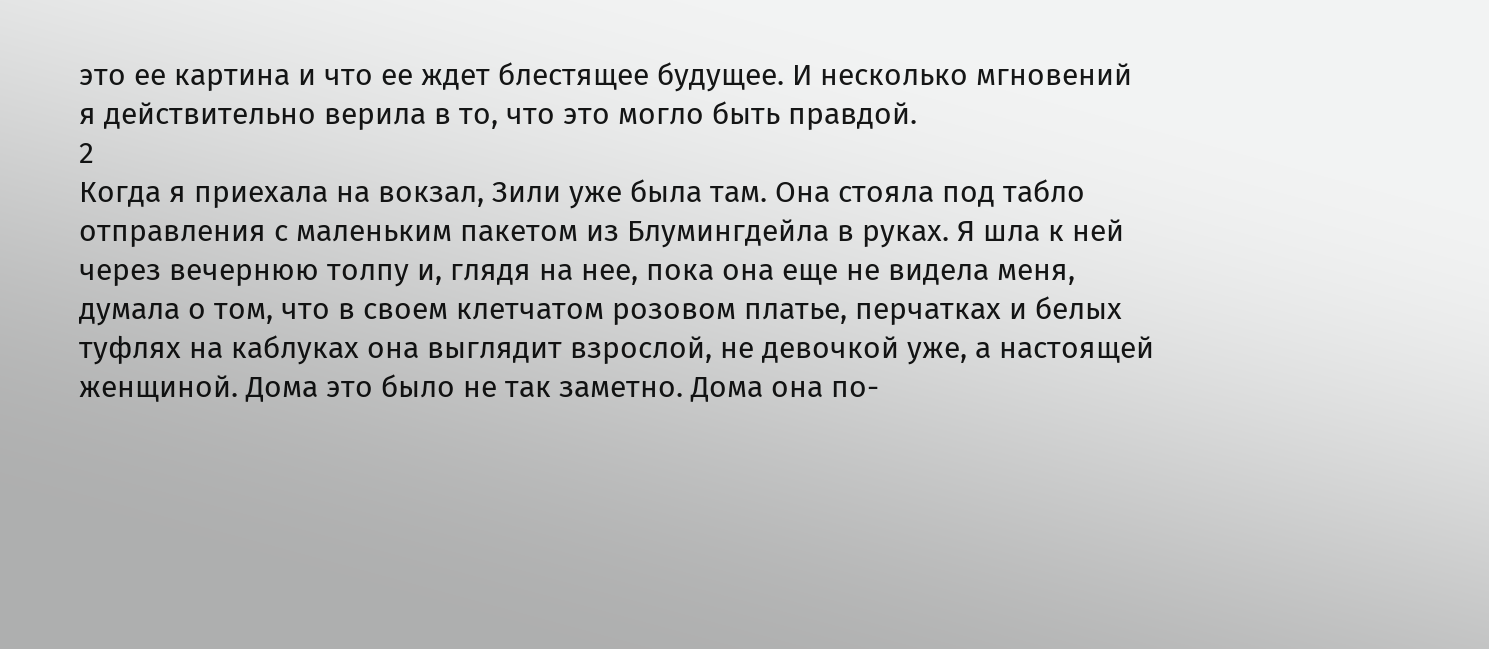это ее картина и что ее ждет блестящее будущее. И несколько мгновений я действительно верила в то, что это могло быть правдой.
2
Когда я приехала на вокзал, Зили уже была там. Она стояла под табло отправления с маленьким пакетом из Блумингдейла в руках. Я шла к ней через вечернюю толпу и, глядя на нее, пока она еще не видела меня, думала о том, что в своем клетчатом розовом платье, перчатках и белых туфлях на каблуках она выглядит взрослой, не девочкой уже, а настоящей женщиной. Дома это было не так заметно. Дома она по-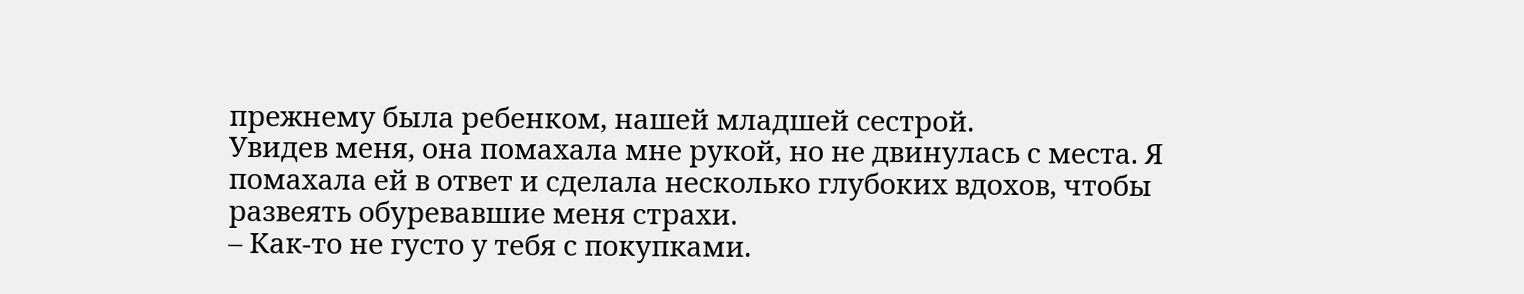прежнему была ребенком, нашей младшей сестрой.
Увидев меня, она помахала мне рукой, но не двинулась с места. Я помахала ей в ответ и сделала несколько глубоких вдохов, чтобы развеять обуревавшие меня страхи.
– Как-то не густо у тебя с покупками.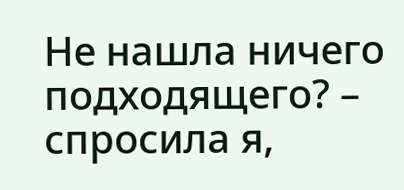Не нашла ничего подходящего? – спросила я,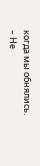когда мы обнялись.
– Не